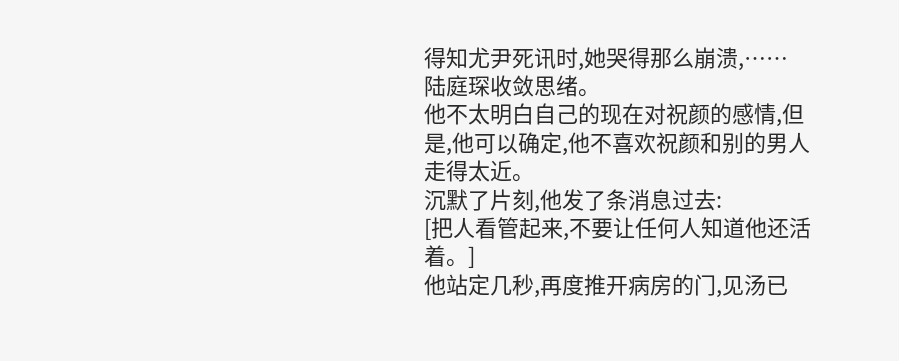得知尤尹死讯时,她哭得那么崩溃,……
陆庭琛收敛思绪。
他不太明白自己的现在对祝颜的感情,但是,他可以确定,他不喜欢祝颜和别的男人走得太近。
沉默了片刻,他发了条消息过去:
[把人看管起来,不要让任何人知道他还活着。]
他站定几秒,再度推开病房的门,见汤已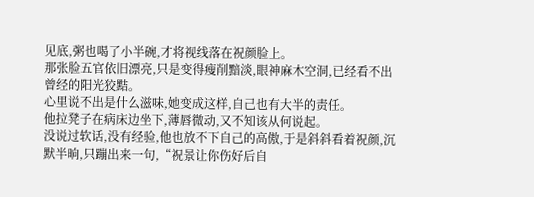见底,粥也喝了小半碗,才将视线落在祝颜脸上。
那张脸五官依旧漂亮,只是变得瘦削黯淡,眼神麻木空洞,已经看不出曾经的阳光狡黠。
心里说不出是什么滋味,她变成这样,自己也有大半的责任。
他拉凳子在病床边坐下,薄唇微动,又不知该从何说起。
没说过软话,没有经验,他也放不下自己的高傲,于是斜斜看着祝颜,沉默半晌,只蹦出来一句,“祝景让你伤好后自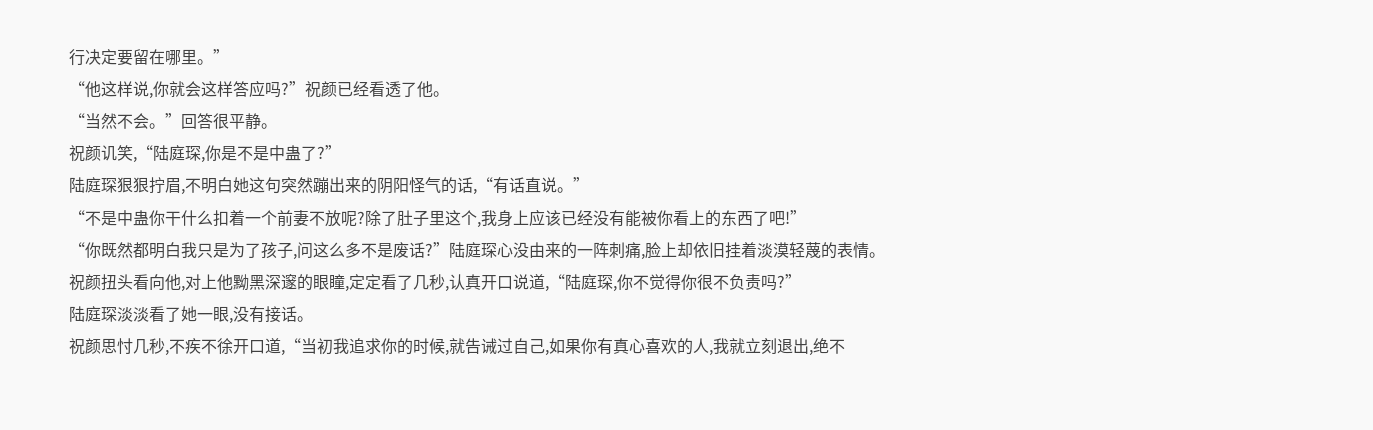行决定要留在哪里。”
“他这样说,你就会这样答应吗?”祝颜已经看透了他。
“当然不会。”回答很平静。
祝颜讥笑,“陆庭琛,你是不是中蛊了?”
陆庭琛狠狠拧眉,不明白她这句突然蹦出来的阴阳怪气的话,“有话直说。”
“不是中蛊你干什么扣着一个前妻不放呢?除了肚子里这个,我身上应该已经没有能被你看上的东西了吧!”
“你既然都明白我只是为了孩子,问这么多不是废话?”陆庭琛心没由来的一阵刺痛,脸上却依旧挂着淡漠轻蔑的表情。
祝颜扭头看向他,对上他黝黑深邃的眼瞳,定定看了几秒,认真开口说道,“陆庭琛,你不觉得你很不负责吗?”
陆庭琛淡淡看了她一眼,没有接话。
祝颜思忖几秒,不疾不徐开口道,“当初我追求你的时候,就告诫过自己,如果你有真心喜欢的人,我就立刻退出,绝不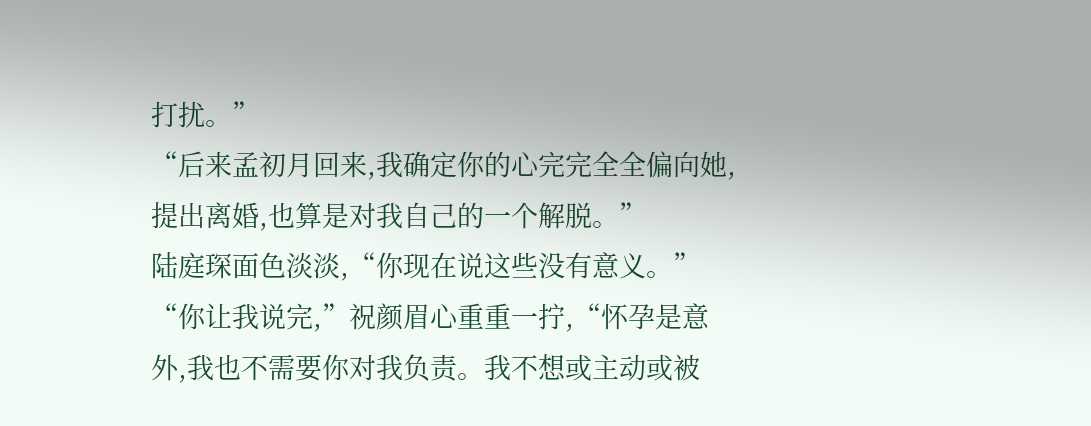打扰。”
“后来孟初月回来,我确定你的心完完全全偏向她,提出离婚,也算是对我自己的一个解脱。”
陆庭琛面色淡淡,“你现在说这些没有意义。”
“你让我说完,”祝颜眉心重重一拧,“怀孕是意外,我也不需要你对我负责。我不想或主动或被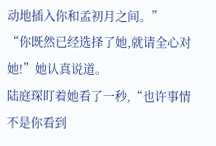动地插入你和孟初月之间。”
“你既然已经选择了她,就请全心对她!”她认真说道。
陆庭琛盯着她看了一秒,“也许事情不是你看到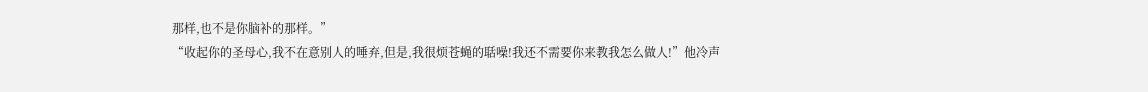那样,也不是你脑补的那样。”
“收起你的圣母心,我不在意别人的唾弃,但是,我很烦苍蝇的聒噪!我还不需要你来教我怎么做人!”他冷声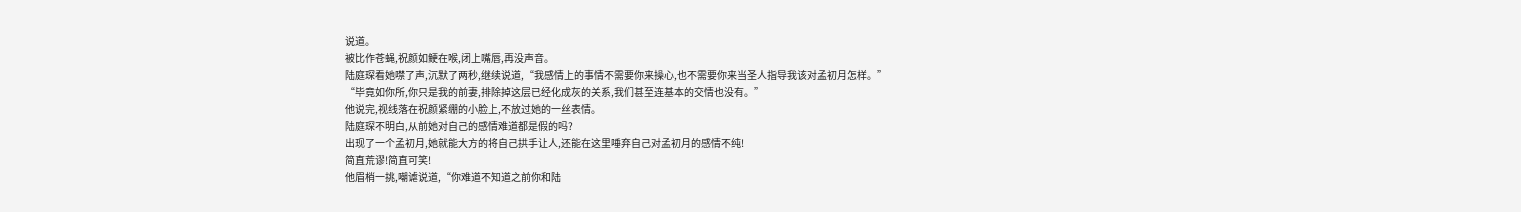说道。
被比作苍蝇,祝颜如鲠在喉,闭上嘴唇,再没声音。
陆庭琛看她噤了声,沉默了两秒,继续说道,“我感情上的事情不需要你来操心,也不需要你来当圣人指导我该对孟初月怎样。”
“毕竟如你所,你只是我的前妻,排除掉这层已经化成灰的关系,我们甚至连基本的交情也没有。”
他说完,视线落在祝颜紧绷的小脸上,不放过她的一丝表情。
陆庭琛不明白,从前她对自己的感情难道都是假的吗?
出现了一个孟初月,她就能大方的将自己拱手让人,还能在这里唾弃自己对孟初月的感情不纯!
简直荒谬!简直可笑!
他眉梢一挑,嘲谑说道,“你难道不知道之前你和陆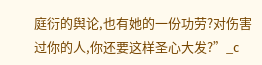庭衍的舆论,也有她的一份功劳?对伤害过你的人,你还要这样圣心大发?”_c